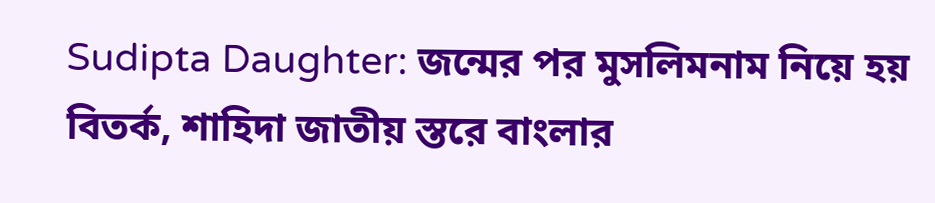Sudipta Daughter: জন্মের পর মুসলিমনাম নিয়ে হয় বিতর্ক, শাহিদা জাতীয় স্তরে বাংলার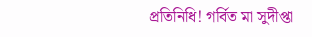প্রতিনিধি! গর্বিত মা সুদীপ্তা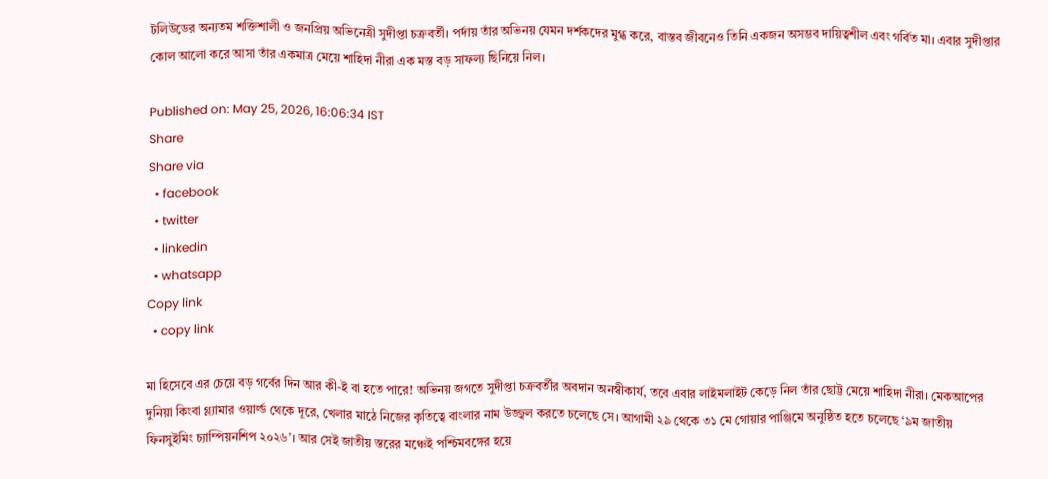টলিউডের অন্যতম শক্তিশালী ও জনপ্রিয় অভিনেত্রী সুদীপ্তা চক্রবর্তী। পর্দায় তাঁর অভিনয় যেমন দর্শকদের মুগ্ধ করে, বাস্তব জীবনেও তিনি একজন অসম্ভব দায়িত্বশীল এবং গর্বিত মা। এবার সুদীপ্তার কোল আলো করে আসা তাঁর একমাত্র মেয়ে শাহিদা নীরা এক মস্ত বড় সাফল্য ছিনিয়ে নিল।

Published on: May 25, 2026, 16:06:34 IST
Share
Share via
  • facebook
  • twitter
  • linkedin
  • whatsapp
Copy link
  • copy link

মা হিসেবে এর চেয়ে বড় গর্বের দিন আর কী-ই বা হতে পারে! অভিনয় জগতে সুদীপ্তা চক্রবর্তীর অবদান অনস্বীকার্য, তবে এবার লাইমলাইট কেড়ে নিল তাঁর ছোট্ট মেয়ে শাহিদা নীরা। মেকআপের দুনিয়া কিংবা গ্ল্যামার ওয়ার্ল্ড থেকে দূরে, খেলার মাঠে নিজের কৃতিত্বে বাংলার নাম উজ্জ্বল করতে চলেছে সে। আগামী ২৯ থেকে ৩১ মে গোয়ার পাঞ্জিমে অনুষ্ঠিত হতে চলেছে ‘৯ম জাতীয় ফিনসুইমিং চ্যাম্পিয়নশিপ ২০২৬’। আর সেই জাতীয় স্তরের মঞ্চেই পশ্চিমবঙ্গের হয়ে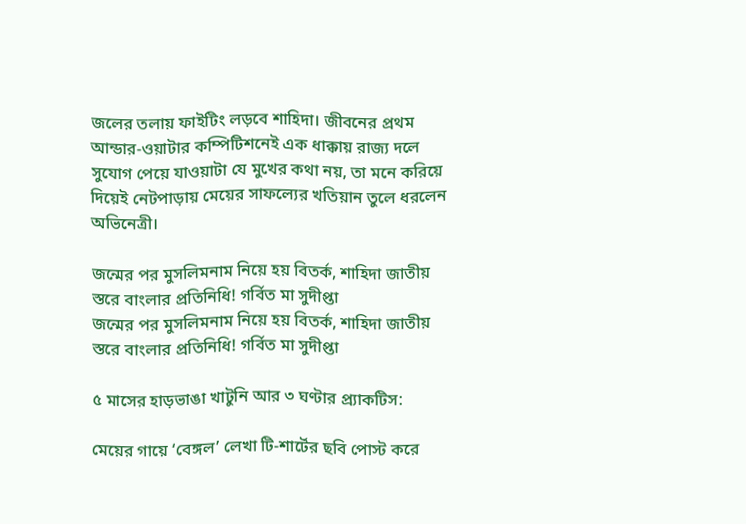জলের তলায় ফাইটিং লড়বে শাহিদা। জীবনের প্রথম আন্ডার-ওয়াটার কম্পিটিশনেই এক ধাক্কায় রাজ্য দলে সুযোগ পেয়ে যাওয়াটা যে মুখের কথা নয়, তা মনে করিয়ে দিয়েই নেটপাড়ায় মেয়ের সাফল্যের খতিয়ান তুলে ধরলেন অভিনেত্রী।

জন্মের পর মুসলিমনাম নিয়ে হয় বিতর্ক, শাহিদা জাতীয় স্তরে বাংলার প্রতিনিধি! গর্বিত মা সুদীপ্তা
জন্মের পর মুসলিমনাম নিয়ে হয় বিতর্ক, শাহিদা জাতীয় স্তরে বাংলার প্রতিনিধি! গর্বিত মা সুদীপ্তা

৫ মাসের হাড়ভাঙা খাটুনি আর ৩ ঘণ্টার প্র্যাকটিস:

মেয়ের গায়ে ‘বেঙ্গল’ লেখা টি-শার্টের ছবি পোস্ট করে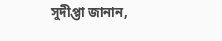সুদীপ্তা জানান,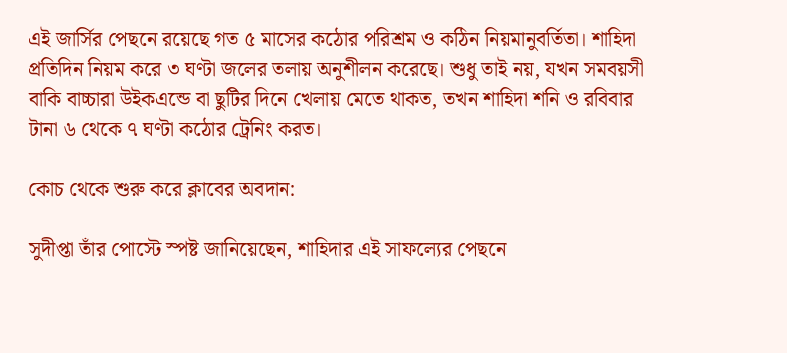এই জার্সির পেছনে রয়েছে গত ৫ মাসের কঠোর পরিশ্রম ও কঠিন নিয়মানুবর্তিতা। শাহিদা প্রতিদিন নিয়ম করে ৩ ঘণ্টা জলের তলায় অনুশীলন করেছে। শুধু তাই নয়, যখন সমবয়সী বাকি বাচ্চারা উইকএন্ডে বা ছুটির দিনে খেলায় মেতে থাকত, তখন শাহিদা শনি ও রবিবার টানা ৬ থেকে ৭ ঘণ্টা কঠোর ট্রেনিং করত।

কোচ থেকে শুরু করে ক্লাবের অবদান:

সুদীপ্তা তাঁর পোস্টে স্পষ্ট জানিয়েছেন, শাহিদার এই সাফল্যের পেছনে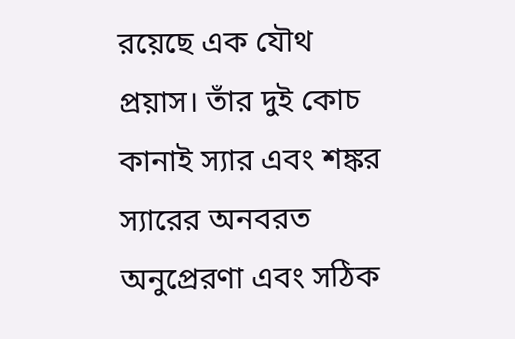রয়েছে এক যৌথ প্রয়াস। তাঁর দুই কোচ কানাই স্যার এবং শঙ্কর স্যারের অনবরত অনুপ্রেরণা এবং সঠিক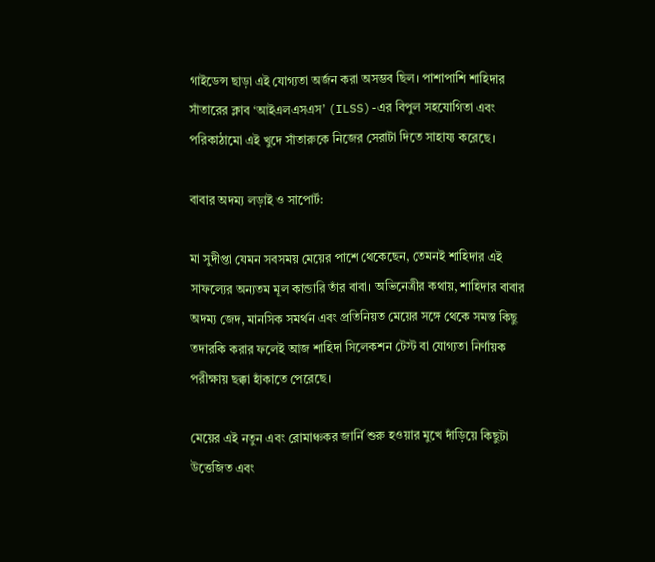গাইডেন্স ছাড়া এই যোগ্যতা অর্জন করা অসম্ভব ছিল। পাশাপাশি শাহিদার সাঁতারের ক্লাব ‘আইএলএসএস’ (ILSS)-এর বিপুল সহযোগিতা এবং পরিকাঠামো এই খুদে সাঁতারুকে নিজের সেরাটা দিতে সাহায্য করেছে।

বাবার অদম্য লড়াই ও সাপোর্ট:

মা সুদীপ্তা যেমন সবসময় মেয়ের পাশে থেকেছেন, তেমনই শাহিদার এই সাফল্যের অন্যতম মূল কান্ডারি তাঁর বাবা। অভিনেত্রীর কথায়, শাহিদার বাবার অদম্য জেদ, মানসিক সমর্থন এবং প্রতিনিয়ত মেয়ের সঙ্গে থেকে সমস্ত কিছু তদারকি করার ফলেই আজ শাহিদা সিলেকশন টেস্ট বা যোগ্যতা নির্ণায়ক পরীক্ষায় ছক্কা হাঁকাতে পেরেছে।

মেয়ের এই নতুন এবং রোমাঞ্চকর জার্নি শুরু হওয়ার মুখে দাঁড়িয়ে কিছুটা উত্তেজিত এবং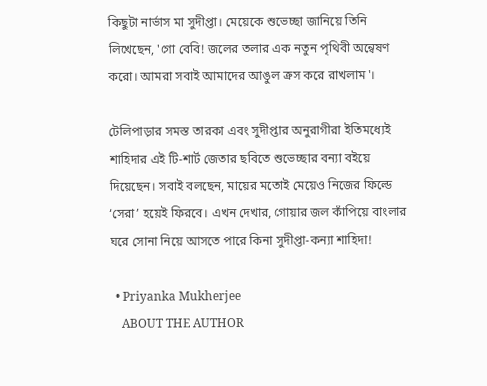কিছুটা নার্ভাস মা সুদীপ্তা। মেয়েকে শুভেচ্ছা জানিয়ে তিনি লিখেছেন, 'গো বেবি! জলের তলার এক নতুন পৃথিবী অন্বেষণ করো। আমরা সবাই আমাদের আঙুল ক্রস করে রাখলাম'।

টেলিপাড়ার সমস্ত তারকা এবং সুদীপ্তার অনুরাগীরা ইতিমধ্যেই শাহিদার এই টি-শার্ট জেতার ছবিতে শুভেচ্ছার বন্যা বইয়ে দিয়েছেন। সবাই বলছেন, মায়ের মতোই মেয়েও নিজের ফিল্ডে ‘সেরা’ হয়েই ফিরবে। এখন দেখার, গোয়ার জল কাঁপিয়ে বাংলার ঘরে সোনা নিয়ে আসতে পারে কিনা সুদীপ্তা-কন্যা শাহিদা!

  • Priyanka Mukherjee
    ABOUT THE AUTHOR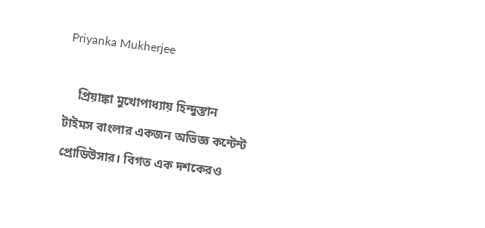Priyanka Mukherjee

    প্রিয়াঙ্কা মুখোপাধ্যায় হিন্দুস্তান টাইমস বাংলার একজন অভিজ্ঞ কন্টেন্ট প্রোডিউসার। বিগত এক দশকেরও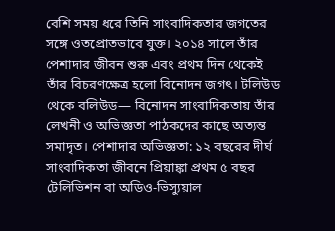বেশি সময় ধরে তিনি সাংবাদিকতার জগতের সঙ্গে ওতপ্রোতভাবে যুক্ত। ২০১৪ সালে তাঁর পেশাদার জীবন শুরু এবং প্রথম দিন থেকেই তাঁর বিচরণক্ষেত্র হলো বিনোদন জগৎ। টলিউড থেকে বলিউড— বিনোদন সাংবাদিকতায় তাঁর লেখনী ও অভিজ্ঞতা পাঠকদের কাছে অত্যন্ত সমাদৃত। পেশাদার অভিজ্ঞতা: ১২ বছরের দীর্ঘ সাংবাদিকতা জীবনে প্রিয়াঙ্কা প্রথম ৫ বছর টেলিভিশন বা অডিও-ভিস্যুয়াল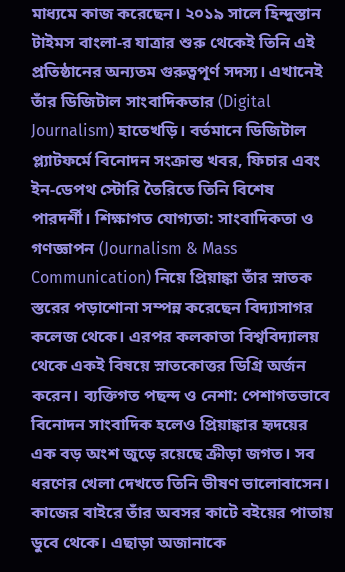মাধ্যমে কাজ করেছেন। ২০১৯ সালে হিন্দুস্তান টাইমস বাংলা-র যাত্রার শুরু থেকেই তিনি এই প্রতিষ্ঠানের অন্যতম গুরুত্বপূর্ণ সদস্য। এখানেই তাঁর ডিজিটাল সাংবাদিকতার (Digital Journalism) হাতেখড়ি। বর্তমানে ডিজিটাল প্ল্যাটফর্মে বিনোদন সংক্রান্ত খবর, ফিচার এবং ইন-ডেপথ স্টোরি তৈরিতে তিনি বিশেষ পারদর্শী। শিক্ষাগত যোগ্যতা: সাংবাদিকতা ও গণজ্ঞাপন (Journalism & Mass Communication) নিয়ে প্রিয়াঙ্কা তাঁর স্নাতক স্তরের পড়াশোনা সম্পন্ন করেছেন বিদ্যাসাগর কলেজ থেকে। এরপর কলকাতা বিশ্ববিদ্যালয় থেকে একই বিষয়ে স্নাতকোত্তর ডিগ্রি অর্জন করেন। ব্যক্তিগত পছন্দ ও নেশা: পেশাগতভাবে বিনোদন সাংবাদিক হলেও প্রিয়াঙ্কার হৃদয়ের এক বড় অংশ জুড়ে রয়েছে ক্রীড়া জগত। সব ধরণের খেলা দেখতে তিনি ভীষণ ভালোবাসেন। কাজের বাইরে তাঁর অবসর কাটে বইয়ের পাতায় ডুবে থেকে। এছাড়া অজানাকে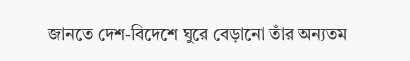জানতে দেশ-বিদেশে ঘুরে বেড়ানো তাঁর অন্যতম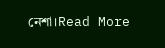নেশা।Read More